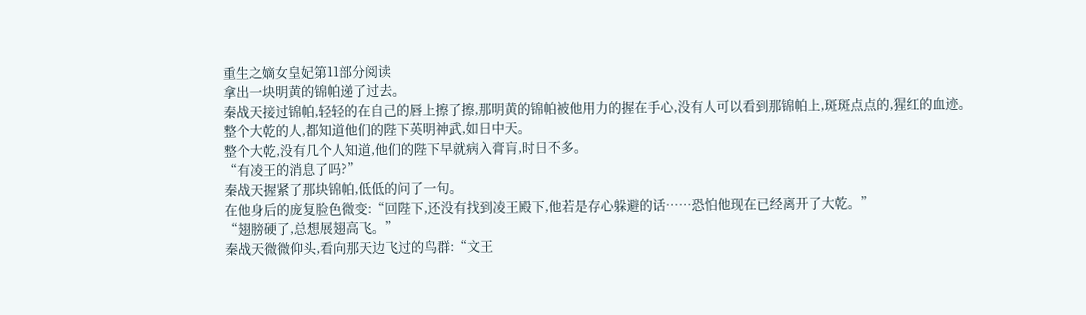重生之嫡女皇妃第11部分阅读
拿出一块明黄的锦帕递了过去。
秦战天接过锦帕,轻轻的在自己的唇上擦了擦,那明黄的锦帕被他用力的握在手心,没有人可以看到那锦帕上,斑斑点点的,猩红的血迹。
整个大乾的人,都知道他们的陛下英明神武,如日中天。
整个大乾,没有几个人知道,他们的陛下早就病入膏肓,时日不多。
“有凌王的消息了吗?”
秦战天握紧了那块锦帕,低低的问了一句。
在他身后的庞复脸色微变:“回陛下,还没有找到凌王殿下,他若是存心躲避的话……恐怕他现在已经离开了大乾。”
“翅膀硬了,总想展翅高飞。”
秦战天微微仰头,看向那天边飞过的鸟群:“文王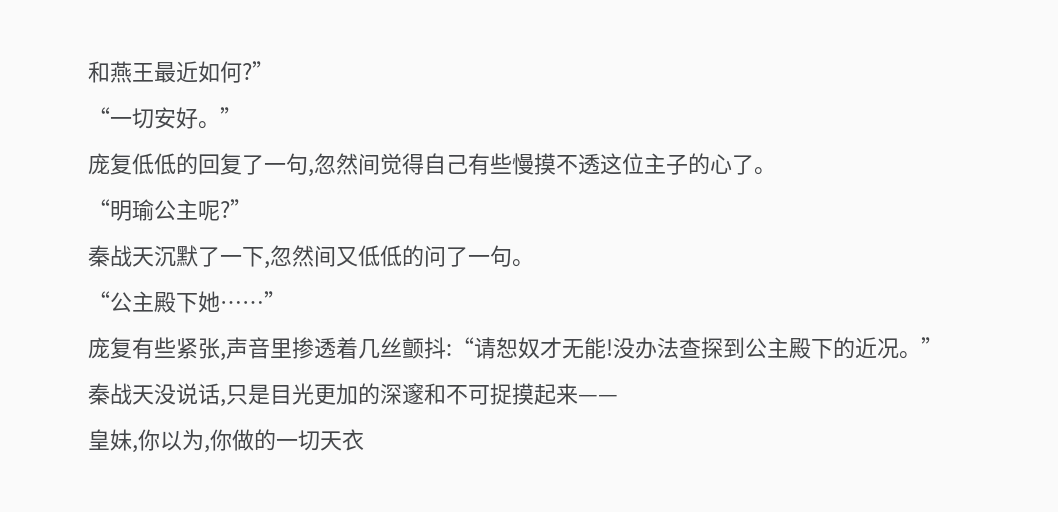和燕王最近如何?”
“一切安好。”
庞复低低的回复了一句,忽然间觉得自己有些慢摸不透这位主子的心了。
“明瑜公主呢?”
秦战天沉默了一下,忽然间又低低的问了一句。
“公主殿下她……”
庞复有些紧张,声音里掺透着几丝颤抖:“请恕奴才无能!没办法查探到公主殿下的近况。”
秦战天没说话,只是目光更加的深邃和不可捉摸起来——
皇妹,你以为,你做的一切天衣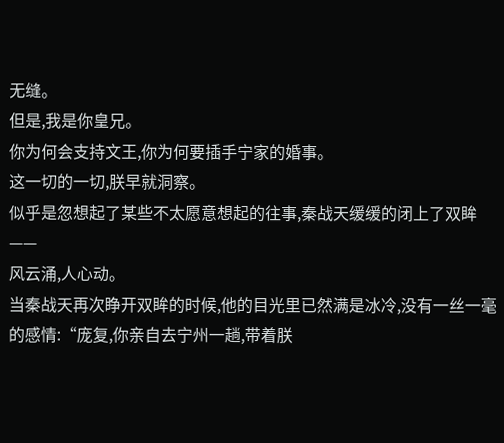无缝。
但是,我是你皇兄。
你为何会支持文王,你为何要插手宁家的婚事。
这一切的一切,朕早就洞察。
似乎是忽想起了某些不太愿意想起的往事,秦战天缓缓的闭上了双眸——
风云涌,人心动。
当秦战天再次睁开双眸的时候,他的目光里已然满是冰冷,没有一丝一毫的感情:“庞复,你亲自去宁州一趟,带着朕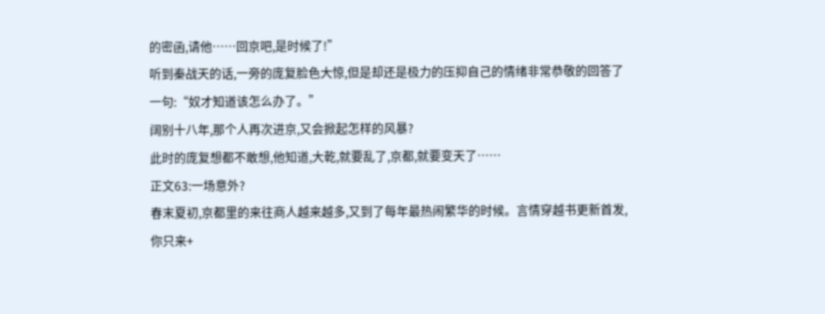的密函,请他……回京吧,是时候了!”
听到秦战天的话,一旁的庞复脸色大惊,但是却还是极力的压抑自己的情绪非常恭敬的回答了一句:“奴才知道该怎么办了。”
阔别十八年,那个人再次进京,又会掀起怎样的风暴?
此时的庞复想都不敢想,他知道,大乾,就要乱了,京都,就要变天了……
正文63:一场意外?
春末夏初,京都里的来往商人越来越多,又到了每年最热闹繁华的时候。言情穿越书更新首发,你只来+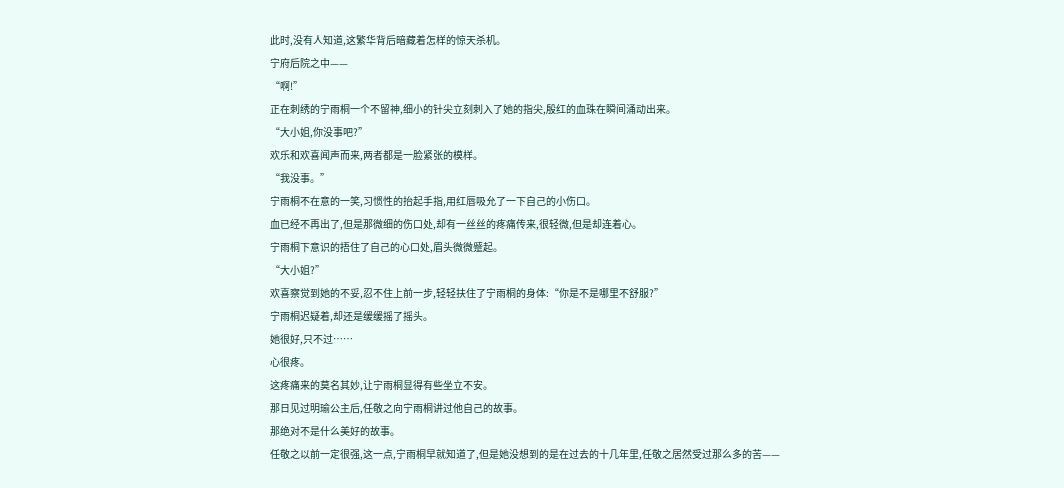此时,没有人知道,这繁华背后暗藏着怎样的惊天杀机。
宁府后院之中——
“啊!”
正在刺绣的宁雨桐一个不留神,细小的针尖立刻刺入了她的指尖,殷红的血珠在瞬间涌动出来。
“大小姐,你没事吧?”
欢乐和欢喜闻声而来,两者都是一脸紧张的模样。
“我没事。”
宁雨桐不在意的一笑,习惯性的抬起手指,用红唇吸允了一下自己的小伤口。
血已经不再出了,但是那微细的伤口处,却有一丝丝的疼痛传来,很轻微,但是却连着心。
宁雨桐下意识的捂住了自己的心口处,眉头微微蹙起。
“大小姐?”
欢喜察觉到她的不妥,忍不住上前一步,轻轻扶住了宁雨桐的身体:“你是不是哪里不舒服?”
宁雨桐迟疑着,却还是缓缓摇了摇头。
她很好,只不过……
心很疼。
这疼痛来的莫名其妙,让宁雨桐显得有些坐立不安。
那日见过明瑜公主后,任敬之向宁雨桐讲过他自己的故事。
那绝对不是什么美好的故事。
任敬之以前一定很强,这一点,宁雨桐早就知道了,但是她没想到的是在过去的十几年里,任敬之居然受过那么多的苦——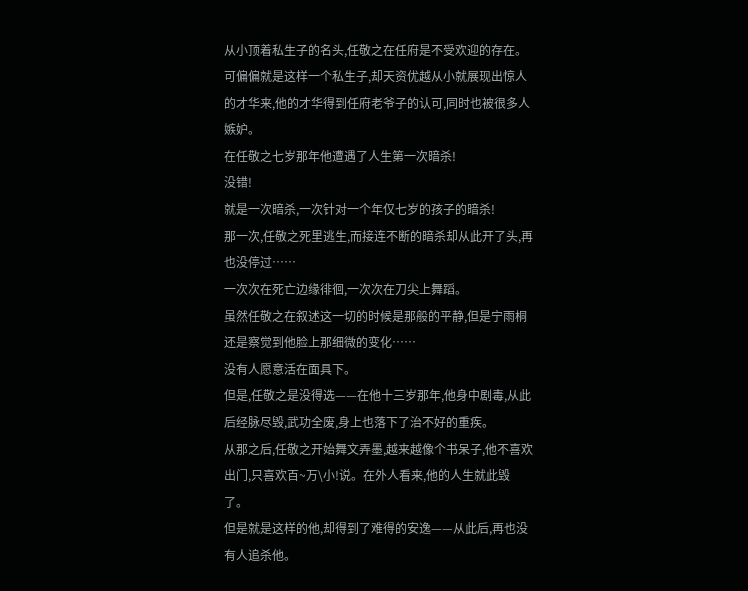从小顶着私生子的名头,任敬之在任府是不受欢迎的存在。
可偏偏就是这样一个私生子,却天资优越从小就展现出惊人的才华来,他的才华得到任府老爷子的认可,同时也被很多人嫉妒。
在任敬之七岁那年他遭遇了人生第一次暗杀!
没错!
就是一次暗杀,一次针对一个年仅七岁的孩子的暗杀!
那一次,任敬之死里逃生,而接连不断的暗杀却从此开了头,再也没停过……
一次次在死亡边缘徘徊,一次次在刀尖上舞蹈。
虽然任敬之在叙述这一切的时候是那般的平静,但是宁雨桐还是察觉到他脸上那细微的变化……
没有人愿意活在面具下。
但是,任敬之是没得选——在他十三岁那年,他身中剧毒,从此后经脉尽毁,武功全废,身上也落下了治不好的重疾。
从那之后,任敬之开始舞文弄墨,越来越像个书呆子,他不喜欢出门,只喜欢百~万\小!说。在外人看来,他的人生就此毁了。
但是就是这样的他,却得到了难得的安逸——从此后,再也没有人追杀他。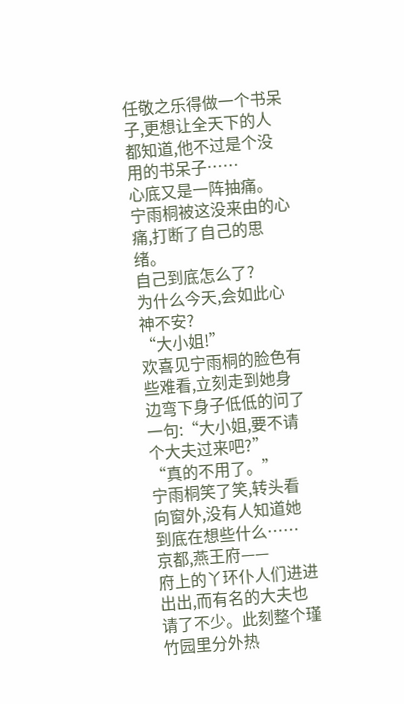任敬之乐得做一个书呆子,更想让全天下的人都知道,他不过是个没用的书呆子……
心底又是一阵抽痛。
宁雨桐被这没来由的心痛,打断了自己的思绪。
自己到底怎么了?
为什么今天,会如此心神不安?
“大小姐!”
欢喜见宁雨桐的脸色有些难看,立刻走到她身边弯下身子低低的问了一句:“大小姐,要不请个大夫过来吧?”
“真的不用了。”
宁雨桐笑了笑,转头看向窗外,没有人知道她到底在想些什么……
京都,燕王府——
府上的丫环仆人们进进出出,而有名的大夫也请了不少。此刻整个瑾竹园里分外热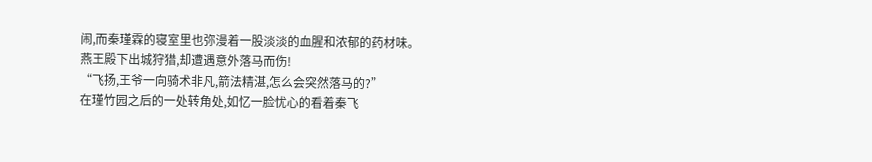闹,而秦瑾霖的寝室里也弥漫着一股淡淡的血腥和浓郁的药材味。
燕王殿下出城狩猎,却遭遇意外落马而伤!
“飞扬,王爷一向骑术非凡,箭法精湛,怎么会突然落马的?”
在瑾竹园之后的一处转角处,如忆一脸忧心的看着秦飞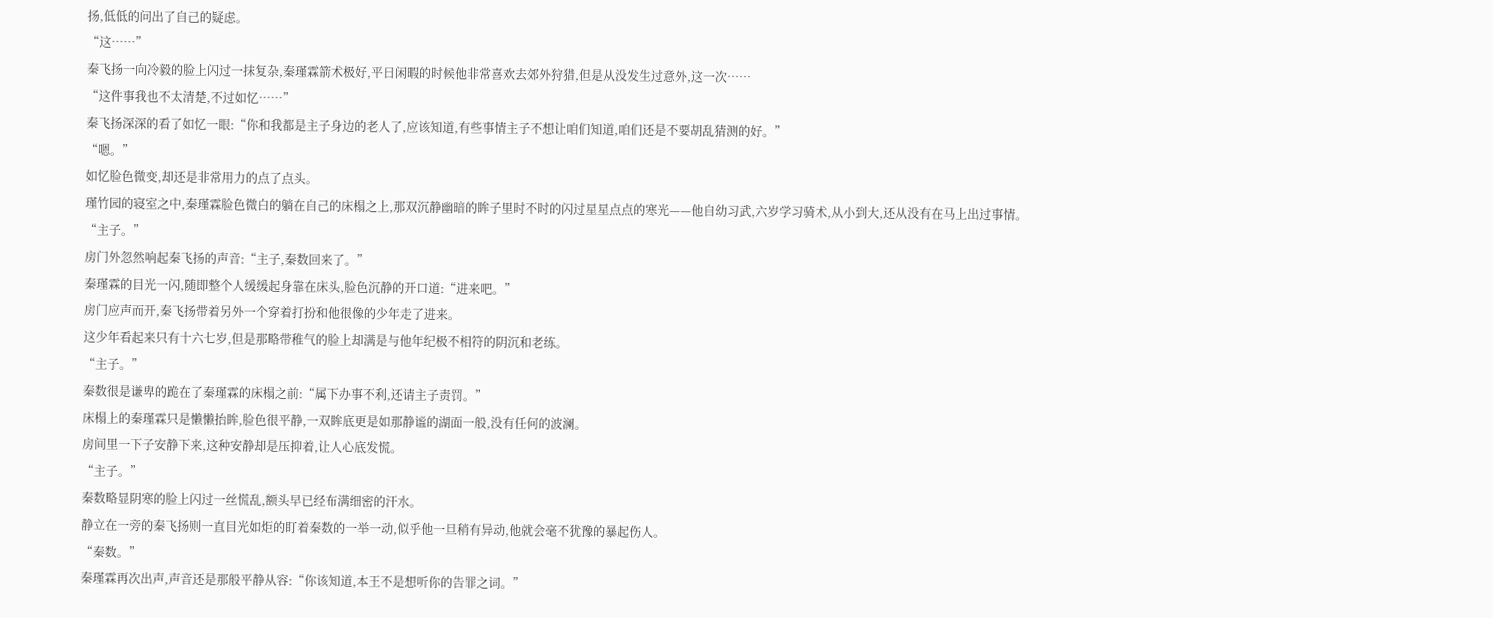扬,低低的问出了自己的疑虑。
“这……”
秦飞扬一向冷毅的脸上闪过一抹复杂,秦瑾霖箭术极好,平日闲暇的时候他非常喜欢去郊外狩猎,但是从没发生过意外,这一次……
“这件事我也不太清楚,不过如忆……”
秦飞扬深深的看了如忆一眼:“你和我都是主子身边的老人了,应该知道,有些事情主子不想让咱们知道,咱们还是不要胡乱猜测的好。”
“嗯。”
如忆脸色微变,却还是非常用力的点了点头。
瑾竹园的寝室之中,秦瑾霖脸色微白的躺在自己的床榻之上,那双沉静幽暗的眸子里时不时的闪过星星点点的寒光——他自幼习武,六岁学习骑术,从小到大,还从没有在马上出过事情。
“主子。”
房门外忽然响起秦飞扬的声音:“主子,秦数回来了。”
秦瑾霖的目光一闪,随即整个人缓缓起身靠在床头,脸色沉静的开口道:“进来吧。”
房门应声而开,秦飞扬带着另外一个穿着打扮和他很像的少年走了进来。
这少年看起来只有十六七岁,但是那略带稚气的脸上却满是与他年纪极不相符的阴沉和老练。
“主子。”
秦数很是谦卑的跪在了秦瑾霖的床榻之前:“属下办事不利,还请主子责罚。”
床榻上的秦瑾霖只是懒懒抬眸,脸色很平静,一双眸底更是如那静谧的湖面一般,没有任何的波澜。
房间里一下子安静下来,这种安静却是压抑着,让人心底发慌。
“主子。”
秦数略显阴寒的脸上闪过一丝慌乱,额头早已经布满细密的汗水。
静立在一旁的秦飞扬则一直目光如炬的盯着秦数的一举一动,似乎他一旦稍有异动,他就会毫不犹豫的暴起伤人。
“秦数。”
秦瑾霖再次出声,声音还是那般平静从容:“你该知道,本王不是想听你的告罪之词。”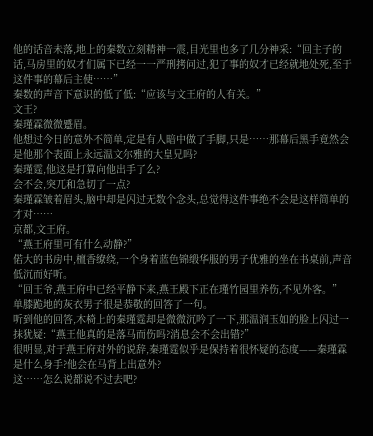他的话音未落,地上的秦数立刻精神一震,目光里也多了几分神采:“回主子的话,马房里的奴才们属下已经一一严刑拷问过,犯了事的奴才已经就地处死,至于这件事的幕后主使……”
秦数的声音下意识的低了低:“应该与文王府的人有关。”
文王?
秦瑾霖微微蹙眉。
他想过今日的意外不简单,定是有人暗中做了手脚,只是……那幕后黑手竟然会是他那个表面上永远温文尔雅的大皇兄吗?
秦瑾霆,他这是打算向他出手了么?
会不会,突兀和急切了一点?
秦瑾霖皱着眉头,脑中却是闪过无数个念头,总觉得这件事绝不会是这样简单的才对……
京都,文王府。
“燕王府里可有什么动静?”
偌大的书房中,檀香缭绕,一个身着蓝色锦缎华服的男子优雅的坐在书桌前,声音低沉而好听。
“回王爷,燕王府中已经平静下来,燕王殿下正在瑾竹园里养伤,不见外客。”
单膝跪地的灰衣男子很是恭敬的回答了一句。
听到他的回答,木椅上的秦瑾霆却是微微沉吟了一下,那温润玉如的脸上闪过一抹犹疑:“燕王他真的是落马而伤吗?消息会不会出错?”
很明显,对于燕王府对外的说辞,秦瑾霆似乎是保持着很怀疑的态度——秦瑾霖是什么身手?他会在马背上出意外?
这……怎么说都说不过去吧?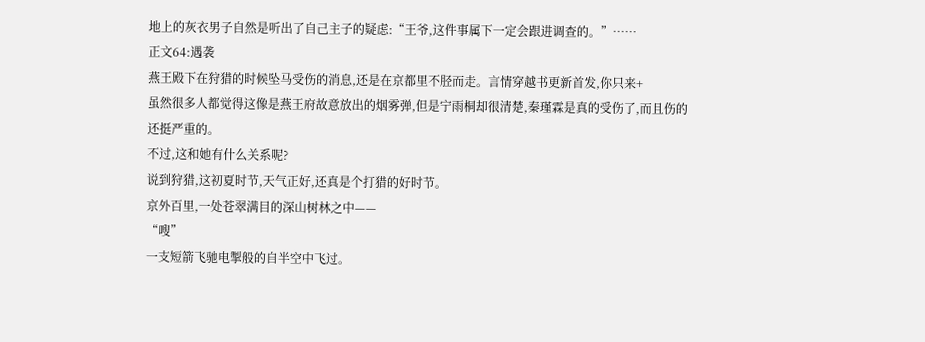地上的灰衣男子自然是听出了自己主子的疑虑:“王爷,这件事属下一定会跟进调查的。”……
正文64:遇袭
燕王殿下在狩猎的时候坠马受伤的消息,还是在京都里不胫而走。言情穿越书更新首发,你只来+
虽然很多人都觉得这像是燕王府故意放出的烟雾弹,但是宁雨桐却很清楚,秦瑾霖是真的受伤了,而且伤的还挺严重的。
不过,这和她有什么关系呢?
说到狩猎,这初夏时节,天气正好,还真是个打猎的好时节。
京外百里,一处苍翠满目的深山树林之中——
“嗖”
一支短箭飞驰电掣般的自半空中飞过。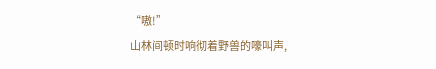“嗷!”
山林间顿时响彻着野兽的嚎叫声,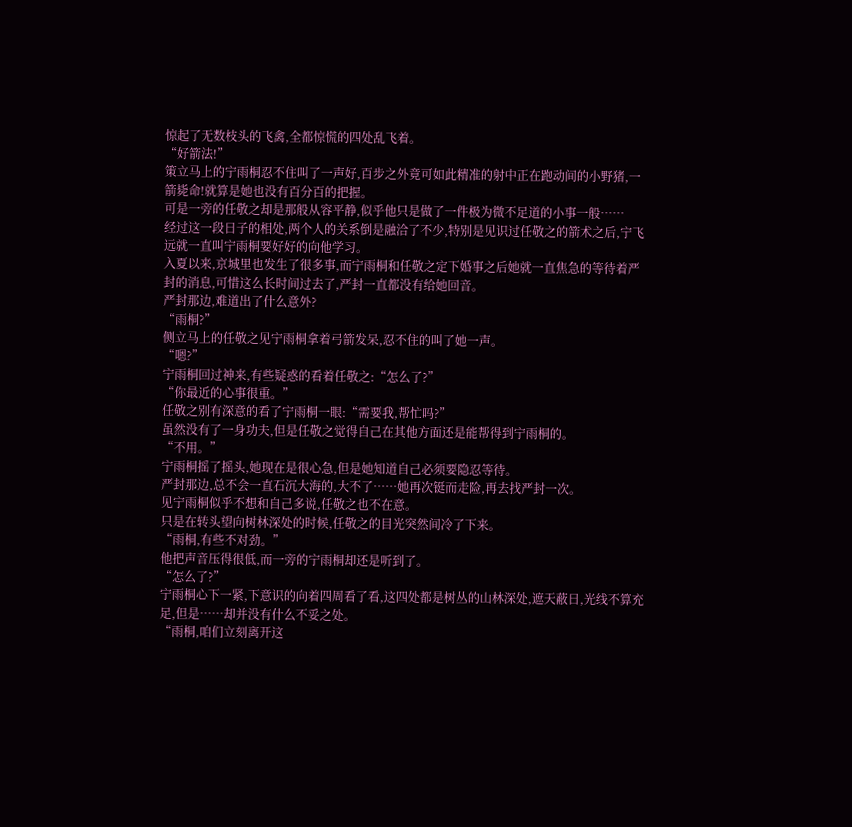惊起了无数枝头的飞禽,全都惊慌的四处乱飞着。
“好箭法!”
策立马上的宁雨桐忍不住叫了一声好,百步之外竟可如此精准的射中正在跑动间的小野猪,一箭毙命!就算是她也没有百分百的把握。
可是一旁的任敬之却是那般从容平静,似乎他只是做了一件极为微不足道的小事一般……
经过这一段日子的相处,两个人的关系倒是融洽了不少,特别是见识过任敬之的箭术之后,宁飞远就一直叫宁雨桐要好好的向他学习。
入夏以来,京城里也发生了很多事,而宁雨桐和任敬之定下婚事之后她就一直焦急的等待着严封的消息,可惜这么长时间过去了,严封一直都没有给她回音。
严封那边,难道出了什么意外?
“雨桐?”
侧立马上的任敬之见宁雨桐拿着弓箭发呆,忍不住的叫了她一声。
“嗯?”
宁雨桐回过神来,有些疑惑的看着任敬之:“怎么了?”
“你最近的心事很重。”
任敬之别有深意的看了宁雨桐一眼:“需要我,帮忙吗?”
虽然没有了一身功夫,但是任敬之觉得自己在其他方面还是能帮得到宁雨桐的。
“不用。”
宁雨桐摇了摇头,她现在是很心急,但是她知道自己必须要隐忍等待。
严封那边,总不会一直石沉大海的,大不了……她再次铤而走险,再去找严封一次。
见宁雨桐似乎不想和自己多说,任敬之也不在意。
只是在转头望向树林深处的时候,任敬之的目光突然间冷了下来。
“雨桐,有些不对劲。”
他把声音压得很低,而一旁的宁雨桐却还是听到了。
“怎么了?”
宁雨桐心下一紧,下意识的向着四周看了看,这四处都是树丛的山林深处,遮天蔽日,光线不算充足,但是……却并没有什么不妥之处。
“雨桐,咱们立刻离开这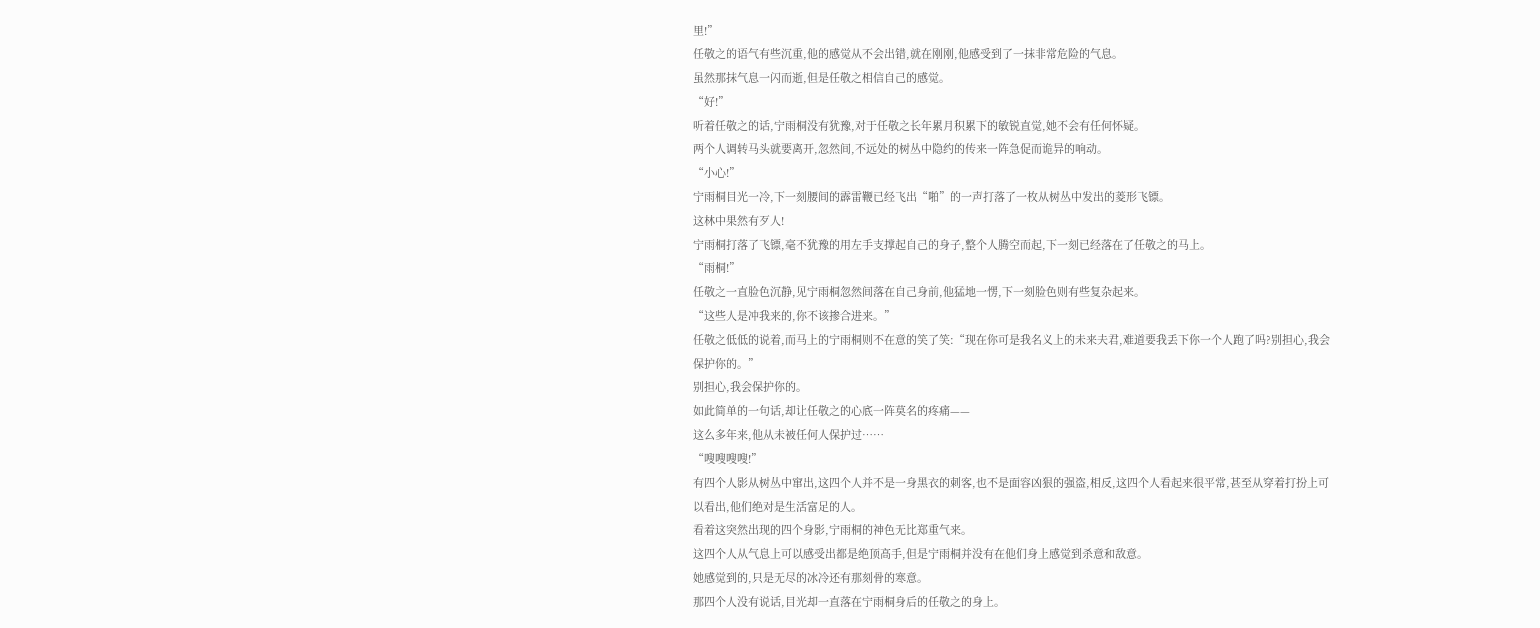里!”
任敬之的语气有些沉重,他的感觉从不会出错,就在刚刚,他感受到了一抹非常危险的气息。
虽然那抹气息一闪而逝,但是任敬之相信自己的感觉。
“好!”
听着任敬之的话,宁雨桐没有犹豫,对于任敬之长年累月积累下的敏锐直觉,她不会有任何怀疑。
两个人调转马头就要离开,忽然间,不远处的树丛中隐约的传来一阵急促而诡异的响动。
“小心!”
宁雨桐目光一冷,下一刻腰间的霹雷鞭已经飞出“啪”的一声打落了一枚从树丛中发出的菱形飞镖。
这林中果然有歹人!
宁雨桐打落了飞镖,毫不犹豫的用左手支撑起自己的身子,整个人腾空而起,下一刻已经落在了任敬之的马上。
“雨桐!”
任敬之一直脸色沉静,见宁雨桐忽然间落在自己身前,他猛地一愣,下一刻脸色则有些复杂起来。
“这些人是冲我来的,你不该掺合进来。”
任敬之低低的说着,而马上的宁雨桐则不在意的笑了笑:“现在你可是我名义上的未来夫君,难道要我丢下你一个人跑了吗?别担心,我会保护你的。”
别担心,我会保护你的。
如此简单的一句话,却让任敬之的心底一阵莫名的疼痛——
这么多年来,他从未被任何人保护过……
“嗖嗖嗖嗖!”
有四个人影从树丛中窜出,这四个人并不是一身黑衣的刺客,也不是面容凶狠的强盗,相反,这四个人看起来很平常,甚至从穿着打扮上可以看出,他们绝对是生活富足的人。
看着这突然出现的四个身影,宁雨桐的神色无比郑重气来。
这四个人从气息上可以感受出都是绝顶高手,但是宁雨桐并没有在他们身上感觉到杀意和敌意。
她感觉到的,只是无尽的冰冷还有那刻骨的寒意。
那四个人没有说话,目光却一直落在宁雨桐身后的任敬之的身上。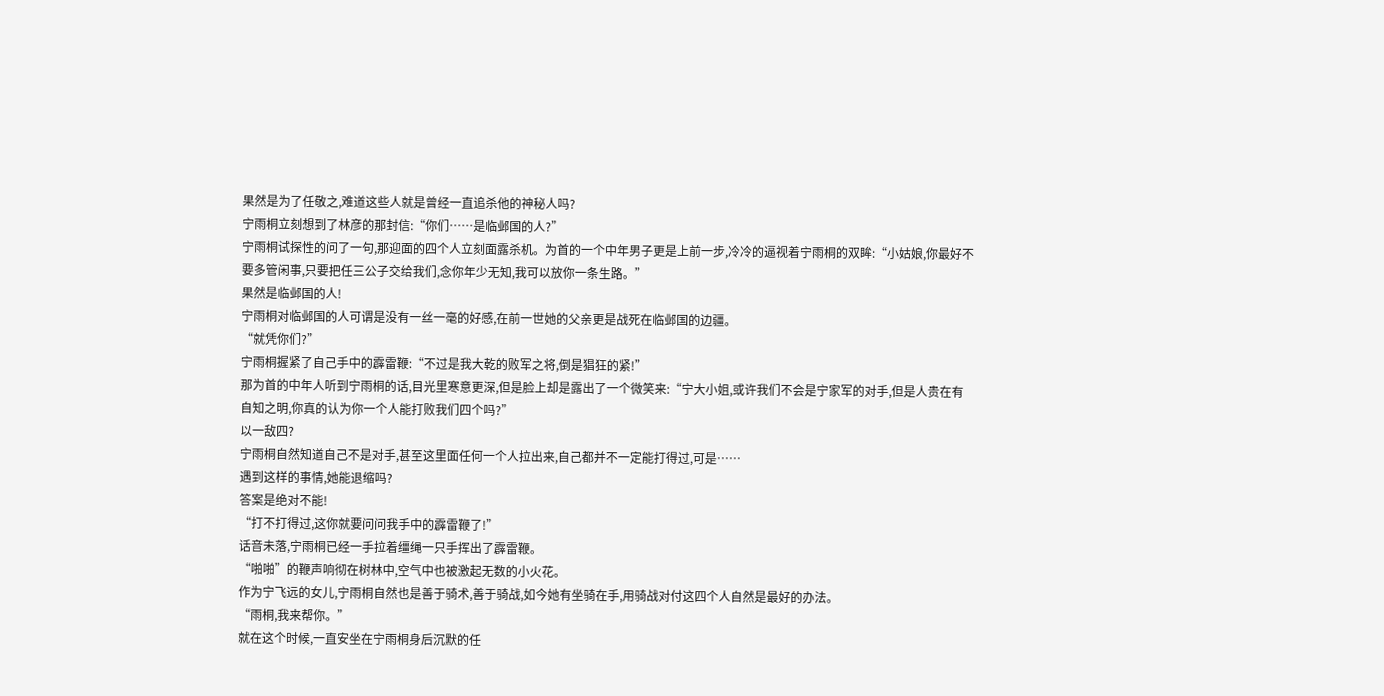果然是为了任敬之,难道这些人就是曾经一直追杀他的神秘人吗?
宁雨桐立刻想到了林彦的那封信:“你们……是临邺国的人?”
宁雨桐试探性的问了一句,那迎面的四个人立刻面露杀机。为首的一个中年男子更是上前一步,冷冷的逼视着宁雨桐的双眸:“小姑娘,你最好不要多管闲事,只要把任三公子交给我们,念你年少无知,我可以放你一条生路。”
果然是临邺国的人!
宁雨桐对临邺国的人可谓是没有一丝一毫的好感,在前一世她的父亲更是战死在临邺国的边疆。
“就凭你们?”
宁雨桐握紧了自己手中的霹雷鞭:“不过是我大乾的败军之将,倒是猖狂的紧!”
那为首的中年人听到宁雨桐的话,目光里寒意更深,但是脸上却是露出了一个微笑来:“宁大小姐,或许我们不会是宁家军的对手,但是人贵在有自知之明,你真的认为你一个人能打败我们四个吗?”
以一敌四?
宁雨桐自然知道自己不是对手,甚至这里面任何一个人拉出来,自己都并不一定能打得过,可是……
遇到这样的事情,她能退缩吗?
答案是绝对不能!
“打不打得过,这你就要问问我手中的霹雷鞭了!”
话音未落,宁雨桐已经一手拉着缰绳一只手挥出了霹雷鞭。
“啪啪”的鞭声响彻在树林中,空气中也被激起无数的小火花。
作为宁飞远的女儿,宁雨桐自然也是善于骑术,善于骑战,如今她有坐骑在手,用骑战对付这四个人自然是最好的办法。
“雨桐,我来帮你。”
就在这个时候,一直安坐在宁雨桐身后沉默的任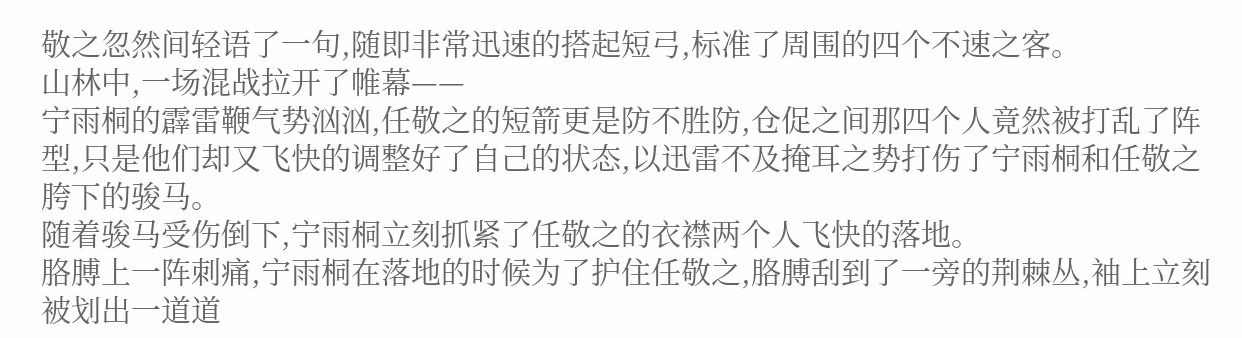敬之忽然间轻语了一句,随即非常迅速的搭起短弓,标准了周围的四个不速之客。
山林中,一场混战拉开了帷幕——
宁雨桐的霹雷鞭气势汹汹,任敬之的短箭更是防不胜防,仓促之间那四个人竟然被打乱了阵型,只是他们却又飞快的调整好了自己的状态,以迅雷不及掩耳之势打伤了宁雨桐和任敬之胯下的骏马。
随着骏马受伤倒下,宁雨桐立刻抓紧了任敬之的衣襟两个人飞快的落地。
胳膊上一阵刺痛,宁雨桐在落地的时候为了护住任敬之,胳膊刮到了一旁的荆棘丛,袖上立刻被划出一道道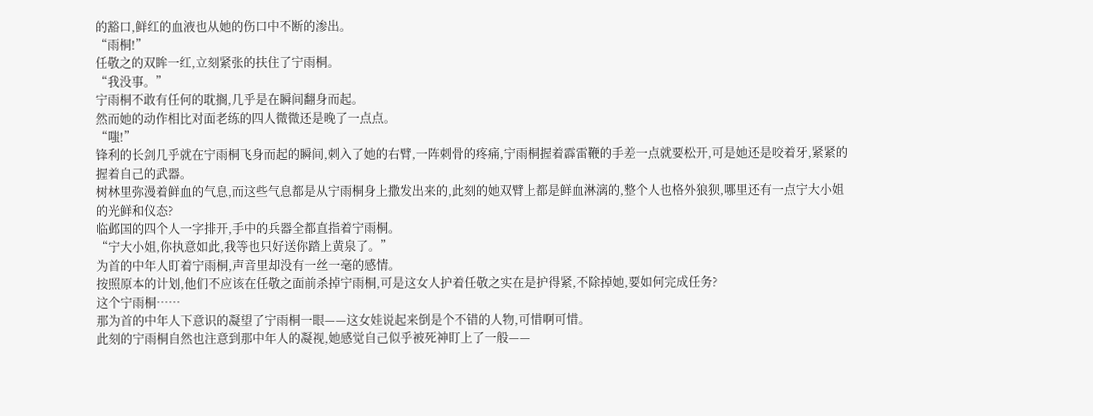的豁口,鲜红的血液也从她的伤口中不断的渗出。
“雨桐!”
任敬之的双眸一红,立刻紧张的扶住了宁雨桐。
“我没事。”
宁雨桐不敢有任何的耽搁,几乎是在瞬间翻身而起。
然而她的动作相比对面老练的四人微微还是晚了一点点。
“嗤!”
锋利的长剑几乎就在宁雨桐飞身而起的瞬间,刺入了她的右臂,一阵刺骨的疼痛,宁雨桐握着霹雷鞭的手差一点就要松开,可是她还是咬着牙,紧紧的握着自己的武器。
树林里弥漫着鲜血的气息,而这些气息都是从宁雨桐身上撒发出来的,此刻的她双臂上都是鲜血淋漓的,整个人也格外狼狈,哪里还有一点宁大小姐的光鲜和仪态?
临邺国的四个人一字排开,手中的兵器全都直指着宁雨桐。
“宁大小姐,你执意如此,我等也只好送你踏上黄泉了。”
为首的中年人盯着宁雨桐,声音里却没有一丝一毫的感情。
按照原本的计划,他们不应该在任敬之面前杀掉宁雨桐,可是这女人护着任敬之实在是护得紧,不除掉她,要如何完成任务?
这个宁雨桐……
那为首的中年人下意识的凝望了宁雨桐一眼——这女娃说起来倒是个不错的人物,可惜啊可惜。
此刻的宁雨桐自然也注意到那中年人的凝视,她感觉自己似乎被死神盯上了一般——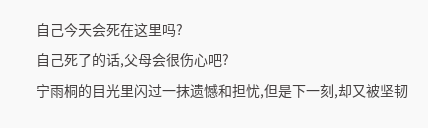自己今天会死在这里吗?
自己死了的话,父母会很伤心吧?
宁雨桐的目光里闪过一抹遗憾和担忧,但是下一刻,却又被坚韧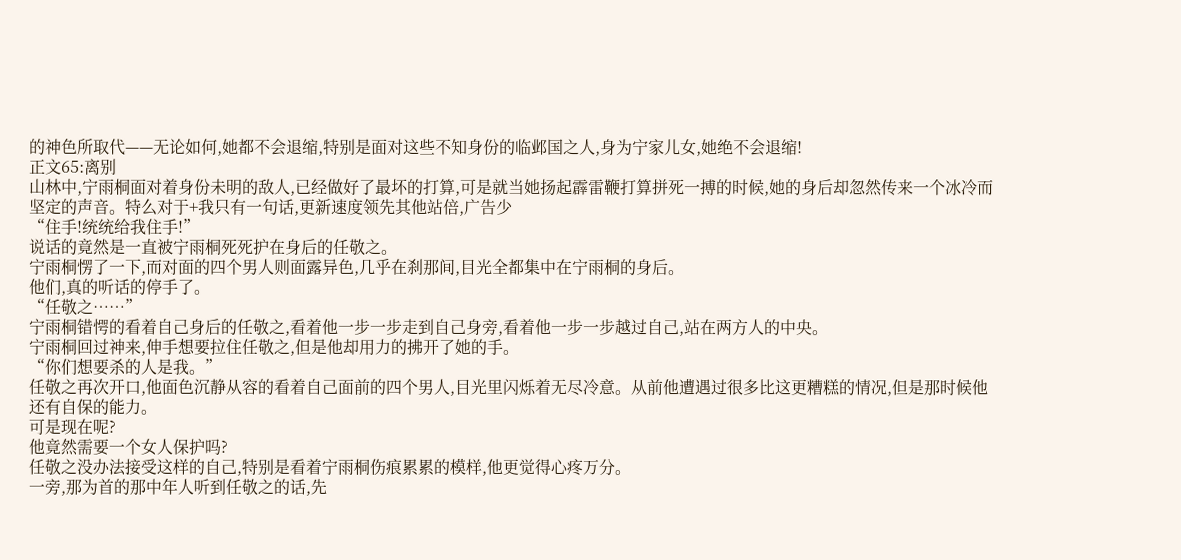的神色所取代——无论如何,她都不会退缩,特别是面对这些不知身份的临邺国之人,身为宁家儿女,她绝不会退缩!
正文65:离别
山林中,宁雨桐面对着身份未明的敌人,已经做好了最坏的打算,可是就当她扬起霹雷鞭打算拼死一搏的时候,她的身后却忽然传来一个冰冷而坚定的声音。特么对于+我只有一句话,更新速度领先其他站倍,广告少
“住手!统统给我住手!”
说话的竟然是一直被宁雨桐死死护在身后的任敬之。
宁雨桐愣了一下,而对面的四个男人则面露异色,几乎在刹那间,目光全都集中在宁雨桐的身后。
他们,真的听话的停手了。
“任敬之……”
宁雨桐错愕的看着自己身后的任敬之,看着他一步一步走到自己身旁,看着他一步一步越过自己,站在两方人的中央。
宁雨桐回过神来,伸手想要拉住任敬之,但是他却用力的拂开了她的手。
“你们想要杀的人是我。”
任敬之再次开口,他面色沉静从容的看着自己面前的四个男人,目光里闪烁着无尽冷意。从前他遭遇过很多比这更糟糕的情况,但是那时候他还有自保的能力。
可是现在呢?
他竟然需要一个女人保护吗?
任敬之没办法接受这样的自己,特别是看着宁雨桐伤痕累累的模样,他更觉得心疼万分。
一旁,那为首的那中年人听到任敬之的话,先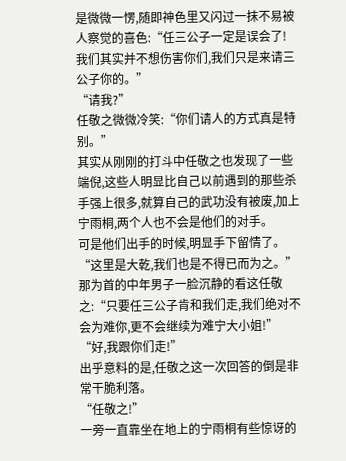是微微一愣,随即神色里又闪过一抹不易被人察觉的喜色:“任三公子一定是误会了!我们其实并不想伤害你们,我们只是来请三公子你的。”
“请我?”
任敬之微微冷笑:“你们请人的方式真是特别。”
其实从刚刚的打斗中任敬之也发现了一些端倪,这些人明显比自己以前遇到的那些杀手强上很多,就算自己的武功没有被废,加上宁雨桐,两个人也不会是他们的对手。
可是他们出手的时候,明显手下留情了。
“这里是大乾,我们也是不得已而为之。”
那为首的中年男子一脸沉静的看这任敬之:“只要任三公子肯和我们走,我们绝对不会为难你,更不会继续为难宁大小姐!”
“好,我跟你们走!”
出乎意料的是,任敬之这一次回答的倒是非常干脆利落。
“任敬之!”
一旁一直靠坐在地上的宁雨桐有些惊讶的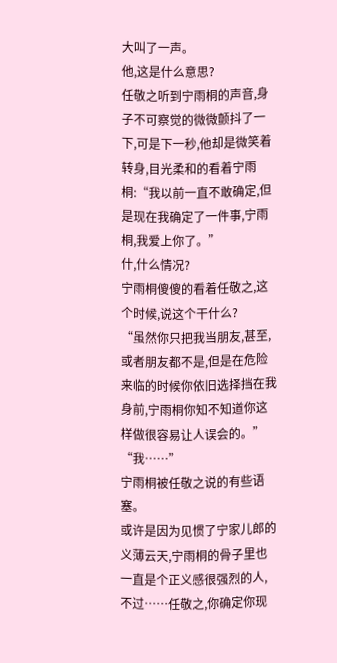大叫了一声。
他,这是什么意思?
任敬之听到宁雨桐的声音,身子不可察觉的微微颤抖了一下,可是下一秒,他却是微笑着转身,目光柔和的看着宁雨桐:“我以前一直不敢确定,但是现在我确定了一件事,宁雨桐,我爱上你了。”
什,什么情况?
宁雨桐傻傻的看着任敬之,这个时候,说这个干什么?
“虽然你只把我当朋友,甚至,或者朋友都不是,但是在危险来临的时候你依旧选择挡在我身前,宁雨桐你知不知道你这样做很容易让人误会的。”
“我……”
宁雨桐被任敬之说的有些语塞。
或许是因为见惯了宁家儿郎的义薄云天,宁雨桐的骨子里也一直是个正义感很强烈的人,不过……任敬之,你确定你现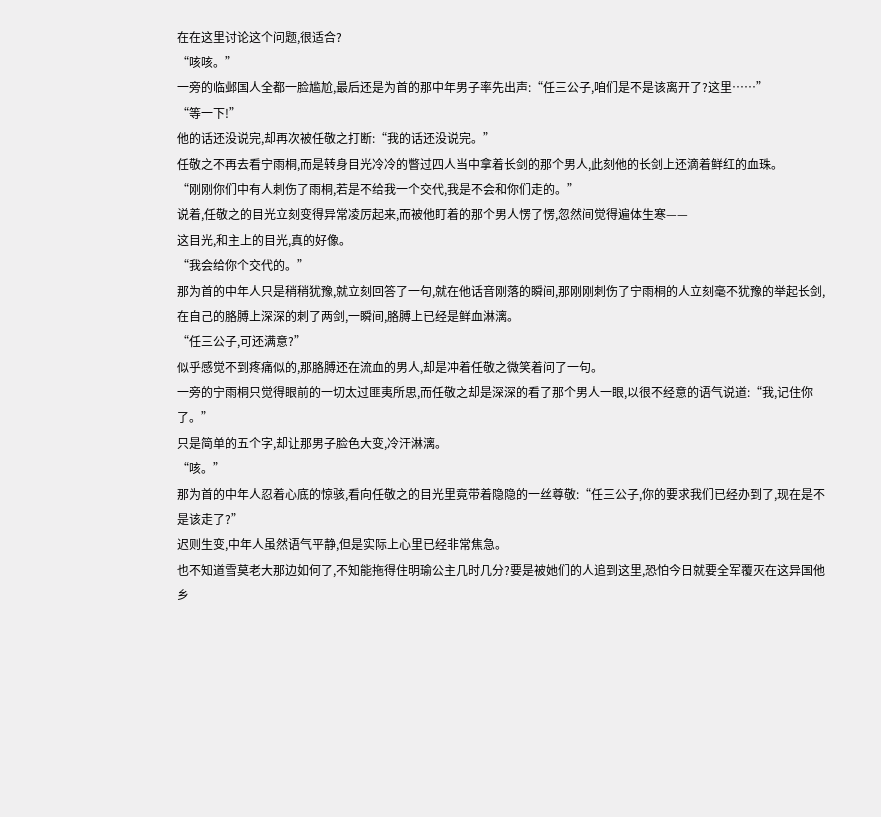在在这里讨论这个问题,很适合?
“咳咳。”
一旁的临邺国人全都一脸尴尬,最后还是为首的那中年男子率先出声:“任三公子,咱们是不是该离开了?这里……”
“等一下!”
他的话还没说完,却再次被任敬之打断:“我的话还没说完。”
任敬之不再去看宁雨桐,而是转身目光冷冷的瞥过四人当中拿着长剑的那个男人,此刻他的长剑上还滴着鲜红的血珠。
“刚刚你们中有人刺伤了雨桐,若是不给我一个交代,我是不会和你们走的。”
说着,任敬之的目光立刻变得异常凌厉起来,而被他盯着的那个男人愣了愣,忽然间觉得遍体生寒——
这目光,和主上的目光,真的好像。
“我会给你个交代的。”
那为首的中年人只是稍稍犹豫,就立刻回答了一句,就在他话音刚落的瞬间,那刚刚刺伤了宁雨桐的人立刻毫不犹豫的举起长剑,在自己的胳膊上深深的刺了两剑,一瞬间,胳膊上已经是鲜血淋漓。
“任三公子,可还满意?”
似乎感觉不到疼痛似的,那胳膊还在流血的男人,却是冲着任敬之微笑着问了一句。
一旁的宁雨桐只觉得眼前的一切太过匪夷所思,而任敬之却是深深的看了那个男人一眼,以很不经意的语气说道:“我,记住你了。”
只是简单的五个字,却让那男子脸色大变,冷汗淋漓。
“咳。”
那为首的中年人忍着心底的惊骇,看向任敬之的目光里竟带着隐隐的一丝尊敬:“任三公子,你的要求我们已经办到了,现在是不是该走了?”
迟则生变,中年人虽然语气平静,但是实际上心里已经非常焦急。
也不知道雪莫老大那边如何了,不知能拖得住明瑜公主几时几分?要是被她们的人追到这里,恐怕今日就要全军覆灭在这异国他乡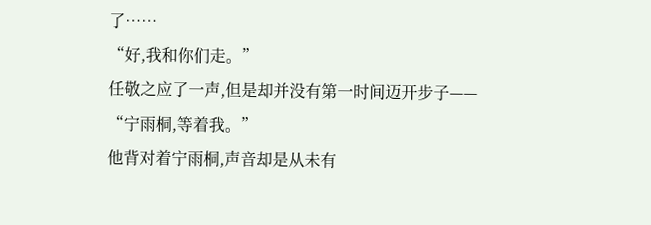了……
“好,我和你们走。”
任敬之应了一声,但是却并没有第一时间迈开步子——
“宁雨桐,等着我。”
他背对着宁雨桐,声音却是从未有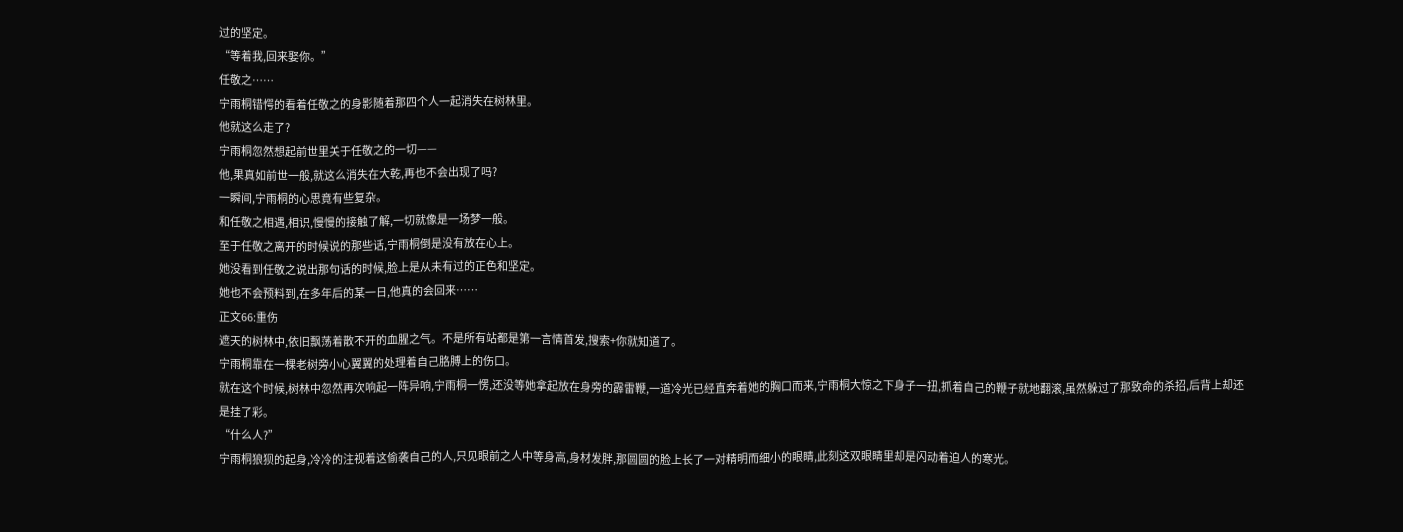过的坚定。
“等着我,回来娶你。”
任敬之……
宁雨桐错愕的看着任敬之的身影随着那四个人一起消失在树林里。
他就这么走了?
宁雨桐忽然想起前世里关于任敬之的一切——
他,果真如前世一般,就这么消失在大乾,再也不会出现了吗?
一瞬间,宁雨桐的心思竟有些复杂。
和任敬之相遇,相识,慢慢的接触了解,一切就像是一场梦一般。
至于任敬之离开的时候说的那些话,宁雨桐倒是没有放在心上。
她没看到任敬之说出那句话的时候,脸上是从未有过的正色和坚定。
她也不会预料到,在多年后的某一日,他真的会回来……
正文66:重伤
遮天的树林中,依旧飘荡着散不开的血腥之气。不是所有站都是第一言情首发,搜索+你就知道了。
宁雨桐靠在一棵老树旁小心翼翼的处理着自己胳膊上的伤口。
就在这个时候,树林中忽然再次响起一阵异响,宁雨桐一愣,还没等她拿起放在身旁的霹雷鞭,一道冷光已经直奔着她的胸口而来,宁雨桐大惊之下身子一扭,抓着自己的鞭子就地翻滚,虽然躲过了那致命的杀招,后背上却还是挂了彩。
“什么人?”
宁雨桐狼狈的起身,冷冷的注视着这偷袭自己的人,只见眼前之人中等身高,身材发胖,那圆圆的脸上长了一对精明而细小的眼睛,此刻这双眼睛里却是闪动着迫人的寒光。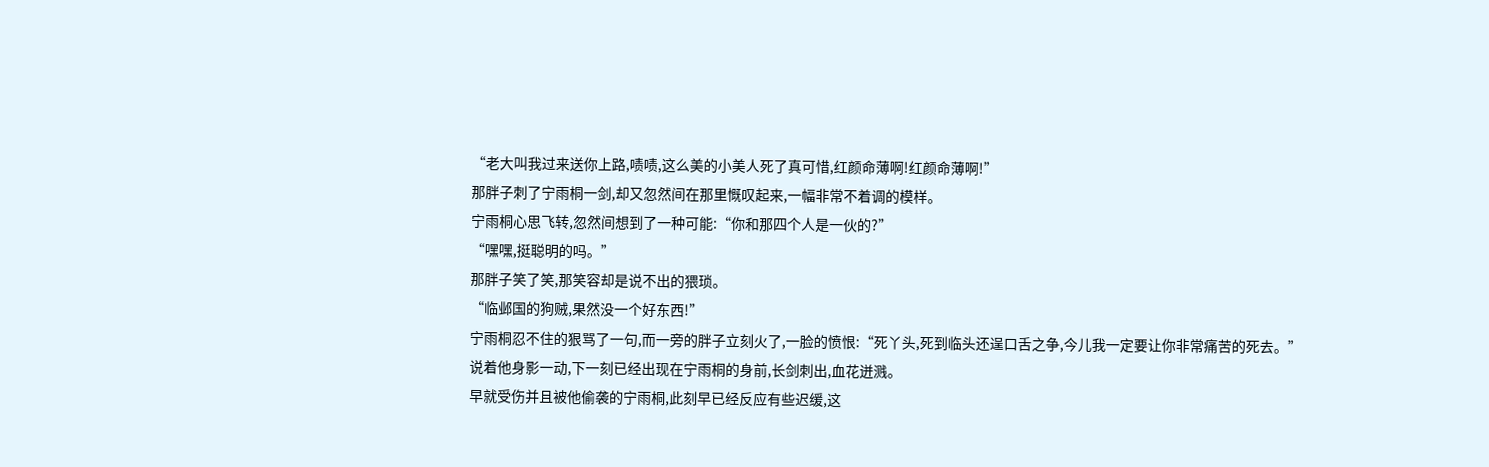“老大叫我过来送你上路,啧啧,这么美的小美人死了真可惜,红颜命薄啊!红颜命薄啊!”
那胖子刺了宁雨桐一剑,却又忽然间在那里慨叹起来,一幅非常不着调的模样。
宁雨桐心思飞转,忽然间想到了一种可能:“你和那四个人是一伙的?”
“嘿嘿,挺聪明的吗。”
那胖子笑了笑,那笑容却是说不出的猥琐。
“临邺国的狗贼,果然没一个好东西!”
宁雨桐忍不住的狠骂了一句,而一旁的胖子立刻火了,一脸的愤恨:“死丫头,死到临头还逞口舌之争,今儿我一定要让你非常痛苦的死去。”
说着他身影一动,下一刻已经出现在宁雨桐的身前,长剑刺出,血花迸溅。
早就受伤并且被他偷袭的宁雨桐,此刻早已经反应有些迟缓,这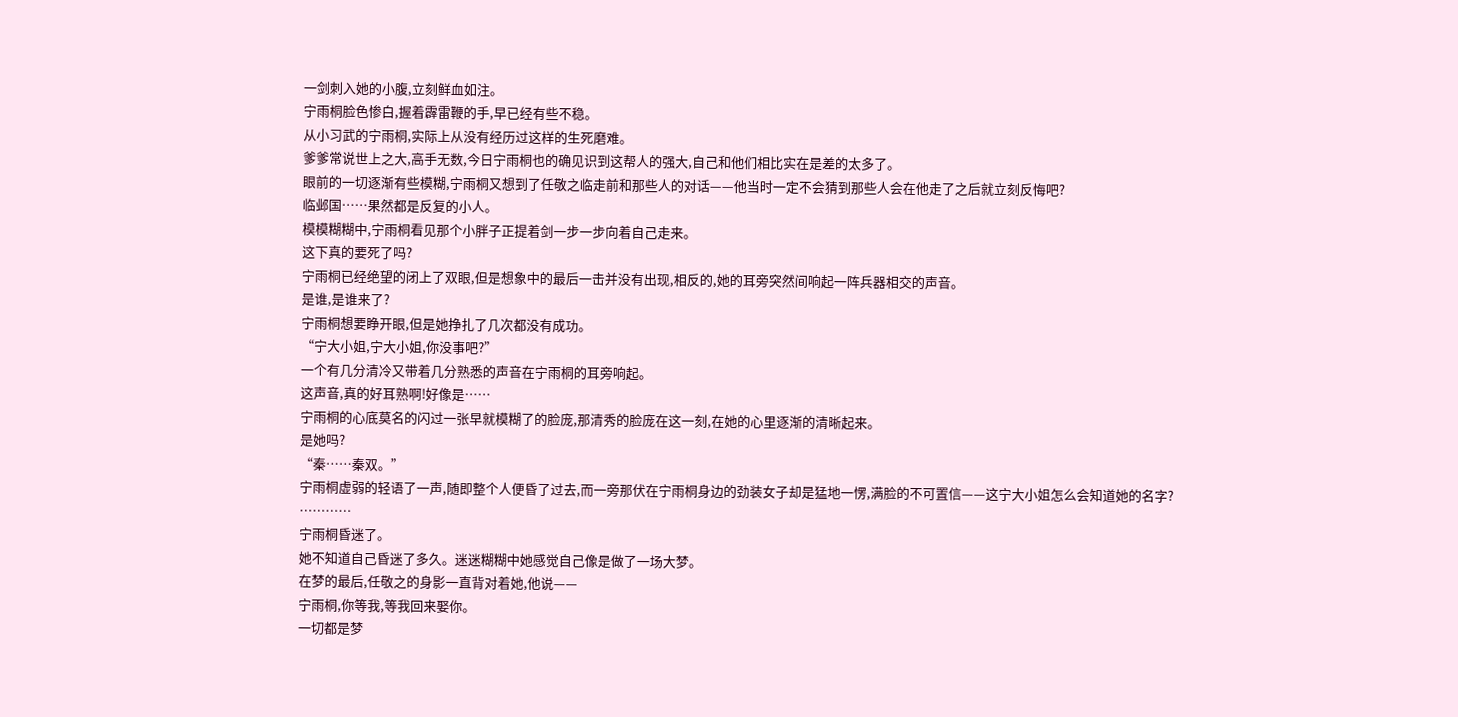一剑刺入她的小腹,立刻鲜血如注。
宁雨桐脸色惨白,握着霹雷鞭的手,早已经有些不稳。
从小习武的宁雨桐,实际上从没有经历过这样的生死磨难。
爹爹常说世上之大,高手无数,今日宁雨桐也的确见识到这帮人的强大,自己和他们相比实在是差的太多了。
眼前的一切逐渐有些模糊,宁雨桐又想到了任敬之临走前和那些人的对话——他当时一定不会猜到那些人会在他走了之后就立刻反悔吧?
临邺国……果然都是反复的小人。
模模糊糊中,宁雨桐看见那个小胖子正提着剑一步一步向着自己走来。
这下真的要死了吗?
宁雨桐已经绝望的闭上了双眼,但是想象中的最后一击并没有出现,相反的,她的耳旁突然间响起一阵兵器相交的声音。
是谁,是谁来了?
宁雨桐想要睁开眼,但是她挣扎了几次都没有成功。
“宁大小姐,宁大小姐,你没事吧?”
一个有几分清冷又带着几分熟悉的声音在宁雨桐的耳旁响起。
这声音,真的好耳熟啊!好像是……
宁雨桐的心底莫名的闪过一张早就模糊了的脸庞,那清秀的脸庞在这一刻,在她的心里逐渐的清晰起来。
是她吗?
“秦……秦双。”
宁雨桐虚弱的轻语了一声,随即整个人便昏了过去,而一旁那伏在宁雨桐身边的劲装女子却是猛地一愣,满脸的不可置信——这宁大小姐怎么会知道她的名字?
…………
宁雨桐昏迷了。
她不知道自己昏迷了多久。迷迷糊糊中她感觉自己像是做了一场大梦。
在梦的最后,任敬之的身影一直背对着她,他说——
宁雨桐,你等我,等我回来娶你。
一切都是梦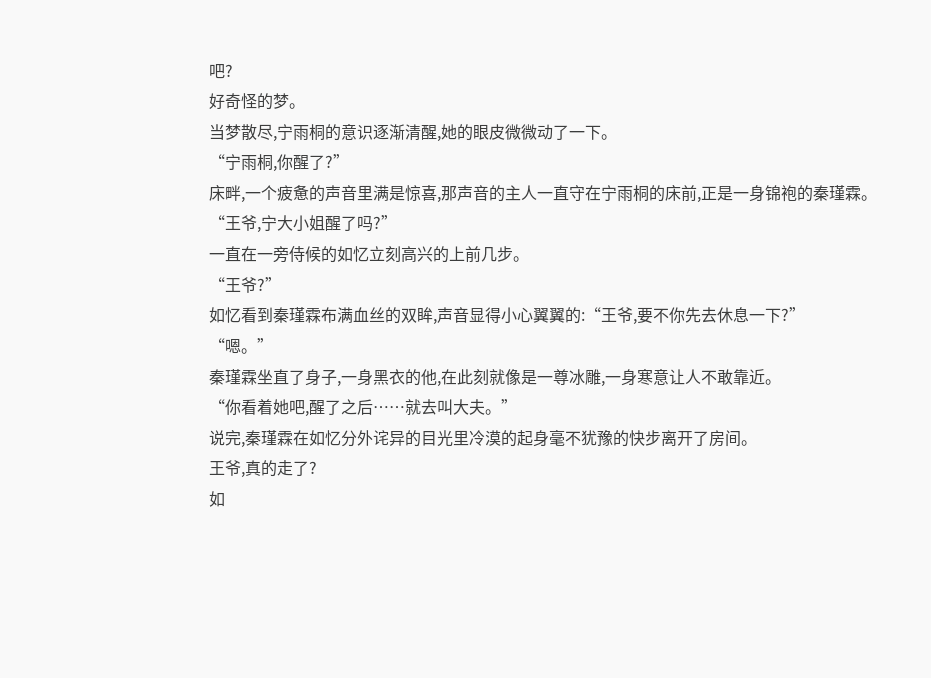吧?
好奇怪的梦。
当梦散尽,宁雨桐的意识逐渐清醒,她的眼皮微微动了一下。
“宁雨桐,你醒了?”
床畔,一个疲惫的声音里满是惊喜,那声音的主人一直守在宁雨桐的床前,正是一身锦袍的秦瑾霖。
“王爷,宁大小姐醒了吗?”
一直在一旁侍候的如忆立刻高兴的上前几步。
“王爷?”
如忆看到秦瑾霖布满血丝的双眸,声音显得小心翼翼的:“王爷,要不你先去休息一下?”
“嗯。”
秦瑾霖坐直了身子,一身黑衣的他,在此刻就像是一尊冰雕,一身寒意让人不敢靠近。
“你看着她吧,醒了之后……就去叫大夫。”
说完,秦瑾霖在如忆分外诧异的目光里冷漠的起身毫不犹豫的快步离开了房间。
王爷,真的走了?
如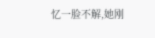忆一脸不解,她刚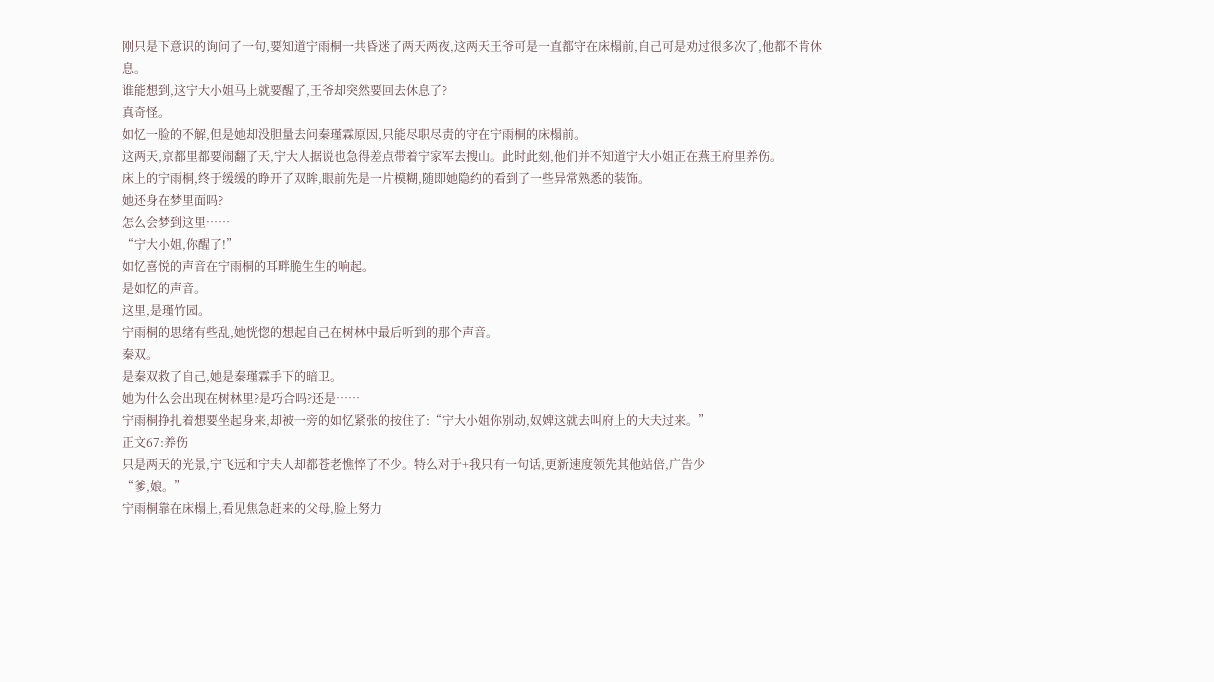刚只是下意识的询问了一句,要知道宁雨桐一共昏迷了两天两夜,这两天王爷可是一直都守在床榻前,自己可是劝过很多次了,他都不肯休息。
谁能想到,这宁大小姐马上就要醒了,王爷却突然要回去休息了?
真奇怪。
如忆一脸的不解,但是她却没胆量去问秦瑾霖原因,只能尽职尽责的守在宁雨桐的床榻前。
这两天,京都里都要闹翻了天,宁大人据说也急得差点带着宁家军去搜山。此时此刻,他们并不知道宁大小姐正在燕王府里养伤。
床上的宁雨桐,终于缓缓的睁开了双眸,眼前先是一片模糊,随即她隐约的看到了一些异常熟悉的装饰。
她还身在梦里面吗?
怎么会梦到这里……
“宁大小姐,你醒了!”
如忆喜悦的声音在宁雨桐的耳畔脆生生的响起。
是如忆的声音。
这里,是瑾竹园。
宁雨桐的思绪有些乱,她恍惚的想起自己在树林中最后听到的那个声音。
秦双。
是秦双救了自己,她是秦瑾霖手下的暗卫。
她为什么会出现在树林里?是巧合吗?还是……
宁雨桐挣扎着想要坐起身来,却被一旁的如忆紧张的按住了:“宁大小姐你别动,奴婢这就去叫府上的大夫过来。”
正文67:养伤
只是两天的光景,宁飞远和宁夫人却都苍老憔悴了不少。特么对于+我只有一句话,更新速度领先其他站倍,广告少
“爹,娘。”
宁雨桐靠在床榻上,看见焦急赶来的父母,脸上努力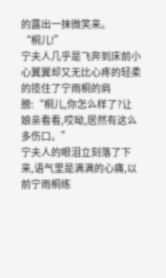的露出一抹微笑来。
“桐儿!”
宁夫人几乎是飞奔到床前小心翼翼却又无比心疼的轻柔的揽住了宁雨桐的肩膀:“桐儿,你怎么样了?让娘亲看看,哎呦,居然有这么多伤口。”
宁夫人的眼泪立刻落了下来,语气里是满满的心痛,以前宁雨桐练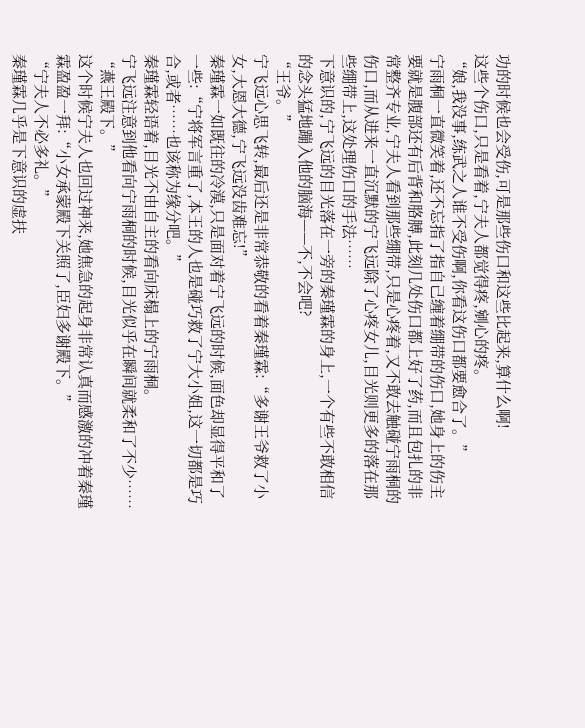功的时候也会受伤,可是那些伤口和这些比起来,算什么啊!
这些个伤口,只是看着,宁夫人都觉得疼,剜心的疼。
“娘,我没事,练武之人谁不受伤啊,你看这伤口都要愈合了。”
宁雨桐一直微笑着,还不忘指了指自己缠着绷带的伤口,她身上的伤主要就是腹部还有后背和胳膊,此刻几处伤口都上好了药,而且包扎的非常整齐专业,宁夫人看到那些绷带,只是心疼着,又不敢去触碰宁雨桐的伤口,而从进来一直沉默的宁飞远除了心疼女儿,目光则更多的落在那些绷带上,这处理伤口的手法……
下意识的,宁飞远的目光落在一旁的秦瑾霖的身上,一个有些不敢相信的念头猛地蹦入他的脑海——不,不会吧?
“王爷。”
宁飞远心思飞转,最后还是非常恭敬的看着秦瑾霖:“多谢王爷救了小女,大恩大德,宁飞远没齿难忘!”
秦瑾霖一如既往的冷漠,只是面对着宁飞远的时候,面色却显得平和了一些:“宁将军言重了,本王的人也是碰巧救了宁大小姐,这一切都是巧合,或者……也该称为缘分吧。”
秦瑾霖轻语着,目光不由自主的看向床榻上的宁雨桐。
宁飞远注意到他看向宁雨桐的时候,目光似乎在瞬间就柔和了不少……
“燕王殿下。”
这个时候宁夫人也回过神来,她焦急的起身非常认真而感激的冲着秦瑾霖盈盈一拜:“小女承蒙殿下关照了,臣妇多谢殿下。”
“宁夫人不必多礼。”
秦瑾霖几乎是下意识的虚扶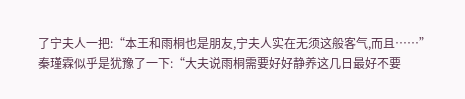了宁夫人一把:“本王和雨桐也是朋友,宁夫人实在无须这般客气,而且……”
秦瑾霖似乎是犹豫了一下:“大夫说雨桐需要好好静养这几日最好不要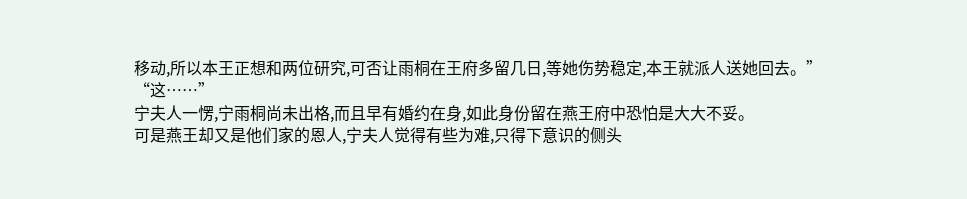移动,所以本王正想和两位研究,可否让雨桐在王府多留几日,等她伤势稳定,本王就派人送她回去。”
“这……”
宁夫人一愣,宁雨桐尚未出格,而且早有婚约在身,如此身份留在燕王府中恐怕是大大不妥。
可是燕王却又是他们家的恩人,宁夫人觉得有些为难,只得下意识的侧头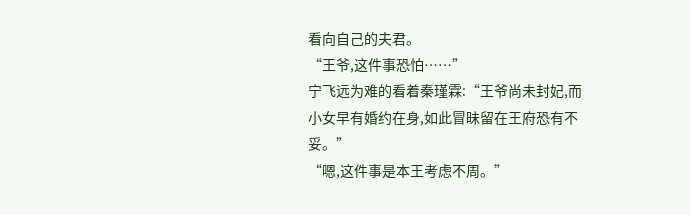看向自己的夫君。
“王爷,这件事恐怕……”
宁飞远为难的看着秦瑾霖:“王爷尚未封妃,而小女早有婚约在身,如此冒昧留在王府恐有不妥。”
“嗯,这件事是本王考虑不周。”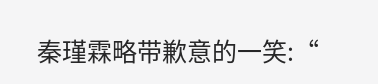秦瑾霖略带歉意的一笑:“